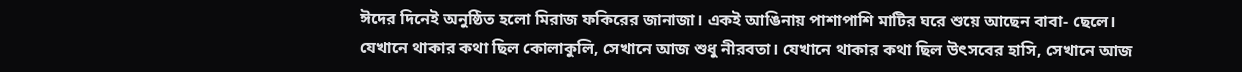ঈদের দিনেই অনুষ্ঠিত হলো মিরাজ ফকিরের জানাজা। একই আঙিনায় পাশাপাশি মাটির ঘরে শুয়ে আছেন বাবা- ছেলে।
যেখানে থাকার কথা ছিল কোলাকুলি, সেখানে আজ শুধু নীরবতা। যেখানে থাকার কথা ছিল উৎসবের হাসি, সেখানে আজ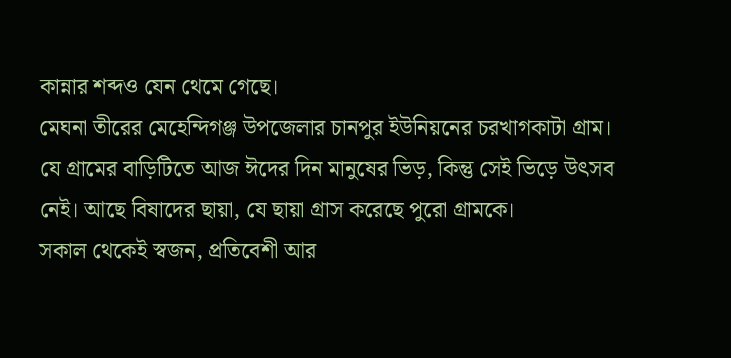কান্নার শব্দও যেন থেমে গেছে।
মেঘনা তীরের মেহেন্দিগঞ্জ উপজেলার চানপুর ইউনিয়নের চরখাগকাটা গ্রাম। যে গ্রামের বাড়িটিতে আজ ঈদের দিন মানুষের ভিড়, কিন্তু সেই ভিড়ে উৎসব নেই। আছে বিষাদের ছায়া, যে ছায়া গ্রাস করেছে পুরো গ্রামকে।
সকাল থেকেই স্বজন, প্রতিবেশী আর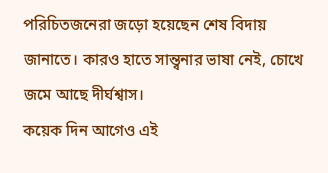পরিচিতজনেরা জড়ো হয়েছেন শেষ বিদায় জানাতে। কারও হাতে সান্ত্বনার ভাষা নেই, চোখে জমে আছে দীর্ঘশ্বাস।
কয়েক দিন আগেও এই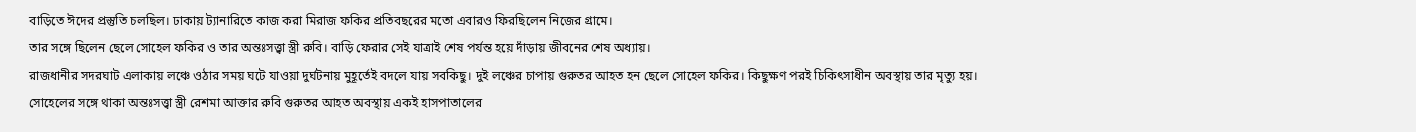বাড়িতে ঈদের প্রস্তুতি চলছিল। ঢাকায় ট্যানারিতে কাজ করা মিরাজ ফকির প্রতিবছরের মতো এবারও ফিরছিলেন নিজের গ্রামে।
তার সঙ্গে ছিলেন ছেলে সোহেল ফকির ও তার অন্তঃসত্ত্বা স্ত্রী রুবি। বাড়ি ফেরার সেই যাত্রাই শেষ পর্যন্ত হয়ে দাঁড়ায় জীবনের শেষ অধ্যায়।
রাজধানীর সদরঘাট এলাকায় লঞ্চে ওঠার সময় ঘটে যাওয়া দুর্ঘটনায় মুহূর্তেই বদলে যায় সবকিছু। দুই লঞ্চের চাপায় গুরুতর আহত হন ছেলে সোহেল ফকির। কিছুক্ষণ পরই চিকিৎসাধীন অবস্থায় তার মৃত্যু হয়।
সোহেলের সঙ্গে থাকা অন্তঃসত্ত্বা স্ত্রী রেশমা আক্তার রুবি গুরুতর আহত অবস্থায় একই হাসপাতালের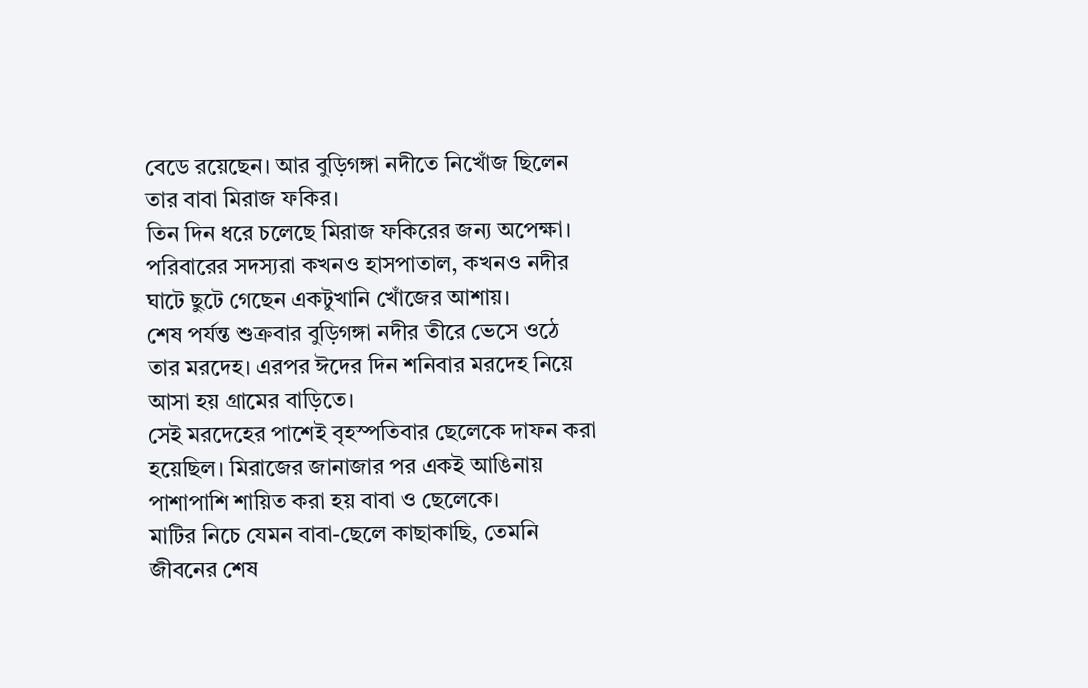বেডে রয়েছেন। আর বুড়িগঙ্গা নদীতে নিখোঁজ ছিলেন তার বাবা মিরাজ ফকির।
তিন দিন ধরে চলেছে মিরাজ ফকিরের জন্য অপেক্ষা। পরিবারের সদস্যরা কখনও হাসপাতাল, কখনও নদীর ঘাটে ছুটে গেছেন একটুখানি খোঁজের আশায়।
শেষ পর্যন্ত শুক্রবার বুড়িগঙ্গা নদীর তীরে ভেসে ওঠে তার মরদেহ। এরপর ঈদের দিন শনিবার মরদেহ নিয়ে আসা হয় গ্রামের বাড়িতে।
সেই মরদেহের পাশেই বৃহস্পতিবার ছেলেকে দাফন করা হয়েছিল। মিরাজের জানাজার পর একই আঙিনায় পাশাপাশি শায়িত করা হয় বাবা ও ছেলেকে।
মাটির নিচে যেমন বাবা-ছেলে কাছাকাছি, তেমনি জীবনের শেষ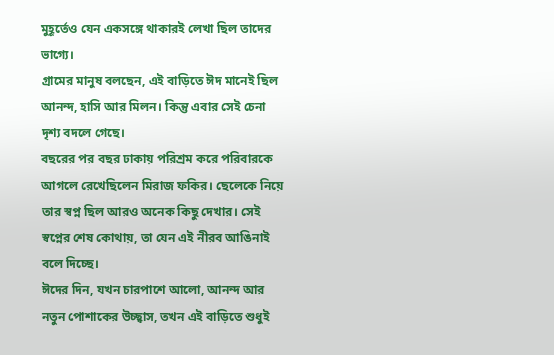মুহূর্তেও যেন একসঙ্গে থাকারই লেখা ছিল তাদের ভাগ্যে।
গ্রামের মানুষ বলছেন, এই বাড়িতে ঈদ মানেই ছিল আনন্দ, হাসি আর মিলন। কিন্তু এবার সেই চেনা দৃশ্য বদলে গেছে।
বছরের পর বছর ঢাকায় পরিশ্রম করে পরিবারকে আগলে রেখেছিলেন মিরাজ ফকির। ছেলেকে নিয়ে তার স্বপ্ন ছিল আরও অনেক কিছু দেখার। সেই স্বপ্নের শেষ কোথায়, তা যেন এই নীরব আঙিনাই বলে দিচ্ছে।
ঈদের দিন, যখন চারপাশে আলো, আনন্দ আর নতুন পোশাকের উচ্ছ্বাস, তখন এই বাড়িতে শুধুই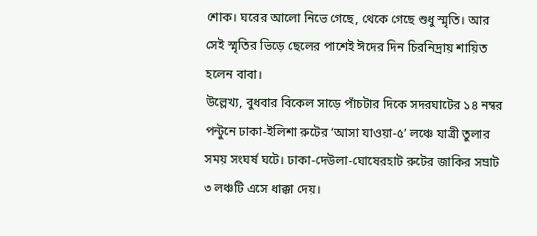শোক। ঘরের আলো নিভে গেছে, থেকে গেছে শুধু স্মৃতি। আর সেই স্মৃতির ভিড়ে ছেলের পাশেই ঈদের দিন চিরনিদ্রায় শায়িত হলেন বাবা।
উল্লেখ্য, বুধবার বিকেল সাড়ে পাঁচটার দিকে সদরঘাটের ১৪ নম্বর পন্টুনে ঢাকা-ইলিশা রুটের ‘আসা যাওয়া-৫’ লঞ্চে যাত্রী তুলার সময় সংঘর্ষ ঘটে। ঢাকা-দেউলা-ঘোষেরহাট রুটের জাকির সম্রাট ৩ লঞ্চটি এসে ধাক্কা দেয়।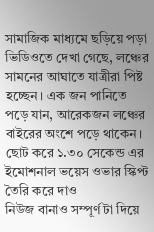সামাজিক মাধ্যমে ছড়িয়ে পড়া ভিডিওতে দেখা গেছে, লঞ্চের সামনের আঘাতে যাত্রীরা পিষ্ট হচ্ছেন। এক জন পানিতে পড়ে যান, আরেকজন লঞ্চের বাইরের অংশে পড়ে থাকেন। ছোট করে ১.৩০ সেকেন্ড এর ইমোশনাল ভয়েস ওভার স্কিপ্ট তৈরি করে দাও
নিউজ বানাও সম্পূর্ণ টা দিয়ে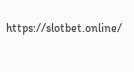https://slotbet.online/